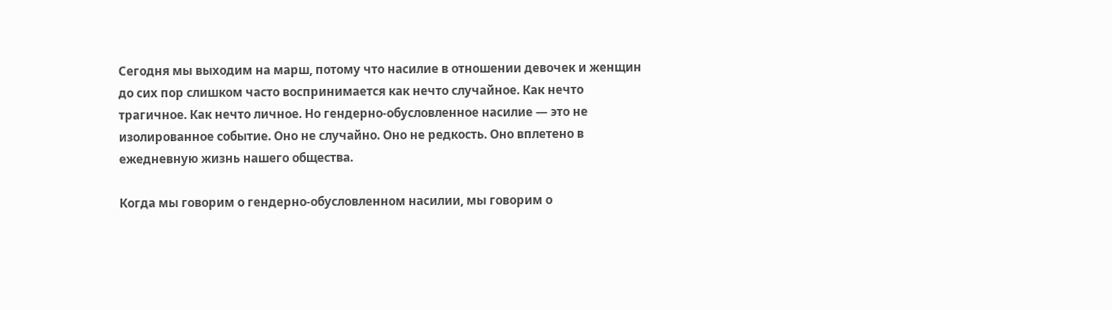Сегодня мы выходим на марш, потому что насилие в отношении девочек и женщин
до сих пор слишком часто воспринимается как нечто случайное. Как нечто
трагичное. Как нечто личное. Но гендерно-обусловленное насилие — это не
изолированное событие. Оно не случайно. Оно не редкость. Оно вплетено в
ежедневную жизнь нашего общества.

Когда мы говорим о гендерно-обусловленном насилии, мы говорим о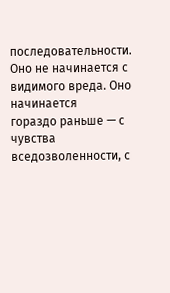последовательности. Оно не начинается с видимого вреда. Оно начинается
гораздо раньше — с чувства вседозволенности, с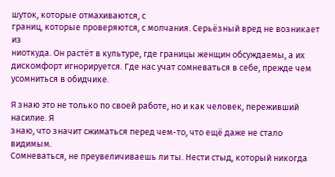шуток, которые отмахиваются, с
границ, которые проверяются, с молчания. Серьёзный вред не возникает из
ниоткуда. Он растёт в культуре, где границы женщин обсуждаемы, а их
дискомфорт игнорируется. Где нас учат сомневаться в себе, прежде чем
усомниться в обидчике.

Я знаю это не только по своей работе, но и как человек, переживший насилие. Я
знаю, что значит сжиматься перед чем-то, что ещё даже не стало видимым.
Сомневаться, не преувеличиваешь ли ты. Нести стыд, который никогда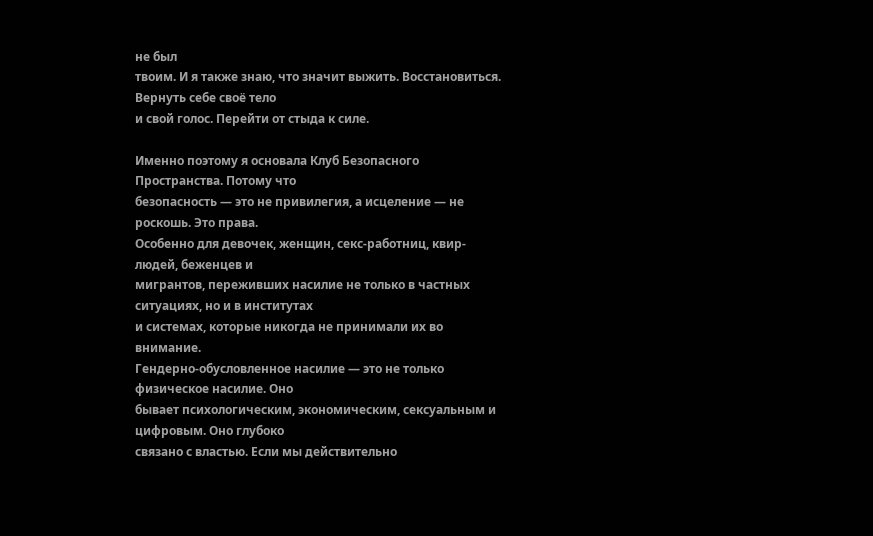не был
твоим. И я также знаю, что значит выжить. Восстановиться. Вернуть себе своё тело
и свой голос. Перейти от стыда к силе.

Именно поэтому я основала Клуб Безопасного Пространства. Потому что
безопасность — это не привилегия, а исцеление — не роскошь. Это права.
Особенно для девочек, женщин, секс-работниц, квир-людей, беженцев и
мигрантов, переживших насилие не только в частных ситуациях, но и в институтах
и системах, которые никогда не принимали их во внимание.
Гендерно-обусловленное насилие — это не только физическое насилие. Оно
бывает психологическим, экономическим, сексуальным и цифровым. Оно глубоко
связано с властью. Если мы действительно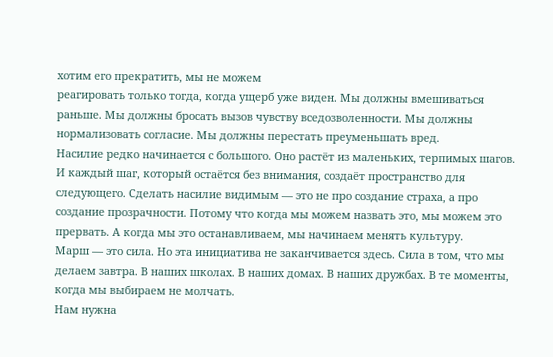хотим его прекратить, мы не можем
реагировать только тогда, когда ущерб уже виден. Мы должны вмешиваться
раньше. Мы должны бросать вызов чувству вседозволенности. Мы должны
нормализовать согласие. Мы должны перестать преуменьшать вред.
Насилие редко начинается с большого. Оно растёт из маленьких, терпимых шагов.
И каждый шаг, который остаётся без внимания, создаёт пространство для
следующего. Сделать насилие видимым — это не про создание страха, а про
создание прозрачности. Потому что когда мы можем назвать это, мы можем это
прервать. А когда мы это останавливаем, мы начинаем менять культуру.
Марш — это сила. Но эта инициатива не заканчивается здесь. Сила в том, что мы
делаем завтра. В наших школах. В наших домах. В наших дружбах. В те моменты,
когда мы выбираем не молчать.
Нам нужна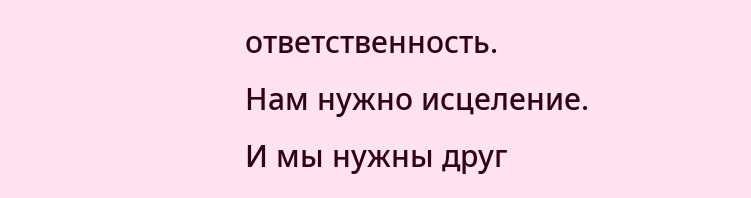ответственность.
Нам нужно исцеление.
И мы нужны друг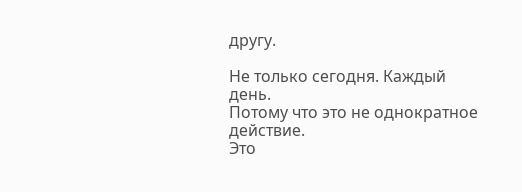другу.

Не только сегодня. Каждый день.
Потому что это не однократное действие.
Это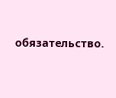обязательство.